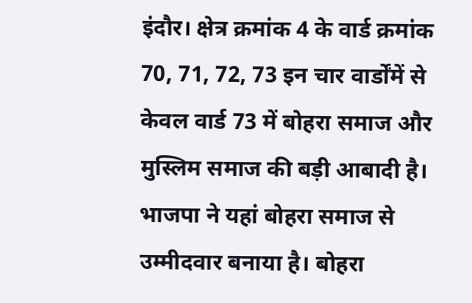इंदौर। क्षेत्र क्रमांक 4 के वार्ड क्रमांक 70, 71, 72, 73 इन चार वार्डोंमें से केवल वार्ड 73 में बोहरा समाज और मुस्लिम समाज की बड़ी आबादी है। भाजपा ने यहां बोहरा समाज से उम्मीदवार बनाया है। बोहरा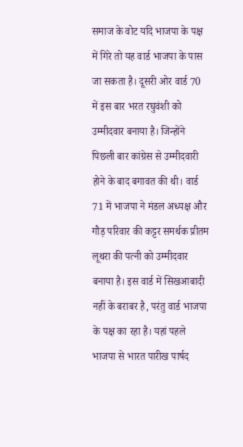समाज के वोट यदि भाजपा के पक्ष में गिरे तो यह वार्ड भाजपा के पास जा सकता है। दूसरी ओर वार्ड 70 में इस बार भरत रघुवंशी को उम्मीदवार बनाया है। जिन्होंने पिछली बार कांग्रेस से उम्मीदवारी होने के बाद बगावत की थी। वार्ड 71 में भाजपा ने मंडल अध्यक्ष और गौड़ परिवार की कट्टर समर्थक प्रीतम लूथरा की पत्नी को उम्मीदवार बनाया है। इस वार्ड में सिखआबादी नहीं के बराबर है, परंतु वार्ड भाजपा के पक्ष का रहा है। यहां पहले भाजपा से भारत पारीख पार्षद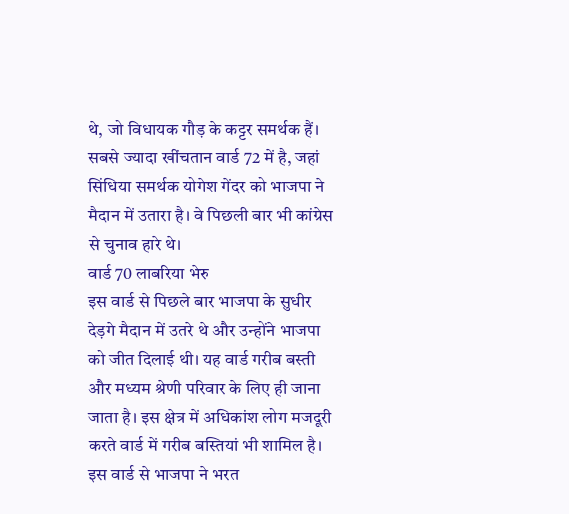थे, जो विधायक गौड़ के कट्टर समर्थक हैं। सबसे ज्यादा खींचतान वार्ड 72 में है, जहां सिंधिया समर्थक योगेश गेंदर को भाजपा ने मैदान में उतारा है। वे पिछली बार भी कांग्रेस से चुनाव हारे थे।
वार्ड 70 लाबरिया भेरु
इस वार्ड से पिछले बार भाजपा के सुधीर देड़गे मैदान में उतरे थे और उन्होंने भाजपा को जीत दिलाई थी। यह वार्ड गरीब बस्ती और मध्यम श्रेणी परिवार के लिए ही जाना जाता है। इस क्षेत्र में अधिकांश लोग मजदूरी करते वार्ड में गरीब बस्तियां भी शामिल है। इस वार्ड से भाजपा ने भरत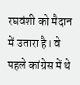रघवंशी को मैदान में उतारा है। वे पहले कांग्रेस में थे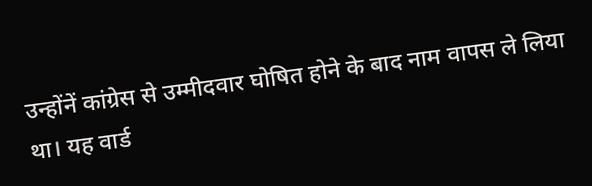उन्होंनें कांग्रेस से उम्मीदवार घोषित होने के बाद नाम वापस ले लिया था। यह वार्ड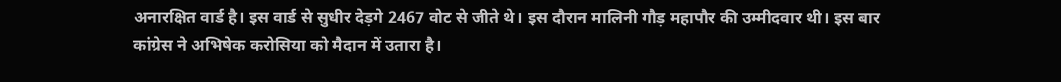अनारक्षित वार्ड है। इस वार्ड से सुधीर देड़गे 2467 वोट से जीते थे। इस दौरान मालिनी गौड़ महापौर की उम्मीदवार थी। इस बार कांग्रेस ने अभिषेक करोसिया को मैदान में उतारा है।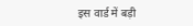इस वार्ड में बड़ी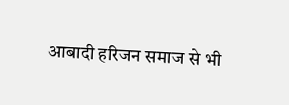आबादी हरिजन समाज से भी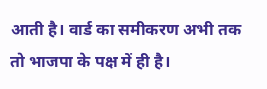आती है। वार्ड का समीकरण अभी तक तो भाजपा के पक्ष में ही है।